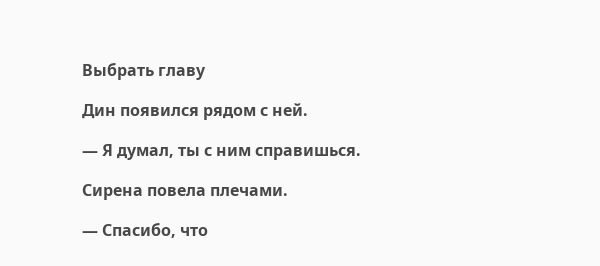Выбрать главу

Дин появился рядом с ней.

— Я думал, ты с ним справишься.

Сирена повела плечами.

— Спасибо, что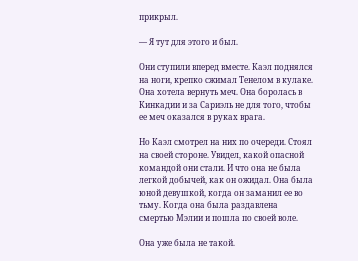прикрыл.

— Я тут для этого и был.

Они ступили вперед вместе. Каэл поднялся на ноги, крепко сжимал Тенелом в кулаке. Она хотела вернуть меч. Она боролась в Кинкадии и за Сариэль не для того, чтобы ее меч оказался в руках врага.

Но Каэл смотрел на них по очереди. Стоял на своей стороне. Увидел, какой опасной командой они стали. И что она не была легкой добычей, как он ожидал. Она была юной девушкой, когда он заманил ее во тьму. Когда она была раздавлена смертью Мэлии и пошла по своей воле.

Она уже была не такой.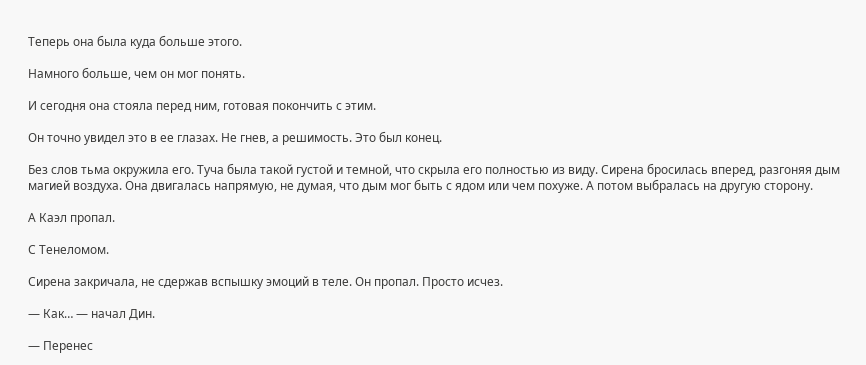Теперь она была куда больше этого.

Намного больше, чем он мог понять.

И сегодня она стояла перед ним, готовая покончить с этим.

Он точно увидел это в ее глазах. Не гнев, а решимость. Это был конец.

Без слов тьма окружила его. Туча была такой густой и темной, что скрыла его полностью из виду. Сирена бросилась вперед, разгоняя дым магией воздуха. Она двигалась напрямую, не думая, что дым мог быть с ядом или чем похуже. А потом выбралась на другую сторону.

А Каэл пропал.

С Тенеломом.

Сирена закричала, не сдержав вспышку эмоций в теле. Он пропал. Просто исчез.

— Как… — начал Дин.

— Перенес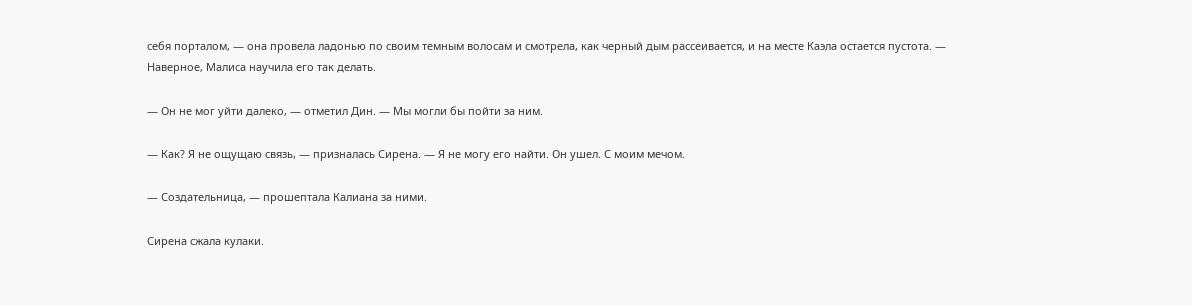себя порталом, — она провела ладонью по своим темным волосам и смотрела, как черный дым рассеивается, и на месте Каэла остается пустота. — Наверное, Малиса научила его так делать.

— Он не мог уйти далеко, — отметил Дин. — Мы могли бы пойти за ним.

— Как? Я не ощущаю связь, — призналась Сирена. — Я не могу его найти. Он ушел. С моим мечом.

— Создательница, — прошептала Калиана за ними.

Сирена сжала кулаки.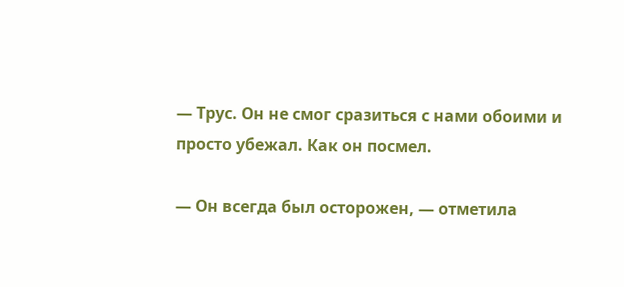— Трус. Он не смог сразиться с нами обоими и просто убежал. Как он посмел.

— Он всегда был осторожен, — отметила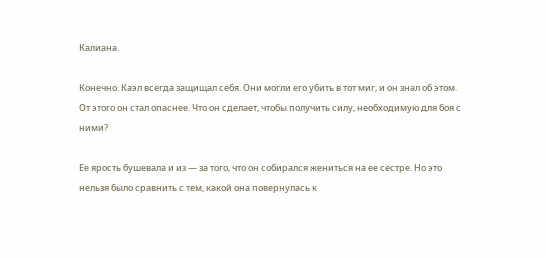Калиана.

Конечно. Каэл всегда защищал себя. Они могли его убить в тот миг, и он знал об этом. От этого он стал опаснее. Что он сделает, чтобы получить силу, необходимую для боя с ними?

Ее ярость бушевала и из — за того, что он собирался жениться на ее сестре. Но это нельзя было сравнить с тем, какой она повернулась к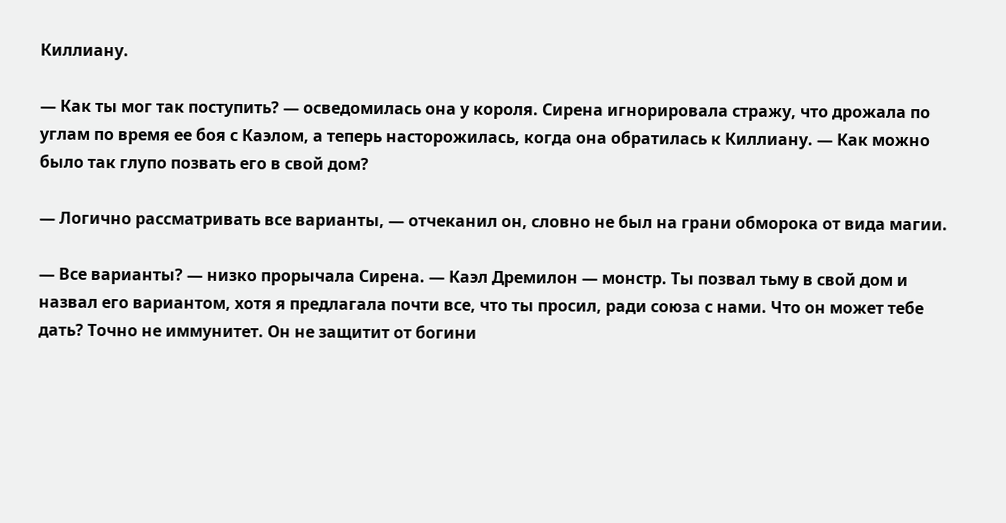Киллиану.

— Как ты мог так поступить? — осведомилась она у короля. Сирена игнорировала стражу, что дрожала по углам по время ее боя с Каэлом, а теперь насторожилась, когда она обратилась к Киллиану. — Как можно было так глупо позвать его в свой дом?

— Логично рассматривать все варианты, — отчеканил он, словно не был на грани обморока от вида магии.

— Все варианты? — низко прорычала Сирена. — Каэл Дремилон — монстр. Ты позвал тьму в свой дом и назвал его вариантом, хотя я предлагала почти все, что ты просил, ради союза с нами. Что он может тебе дать? Точно не иммунитет. Он не защитит от богини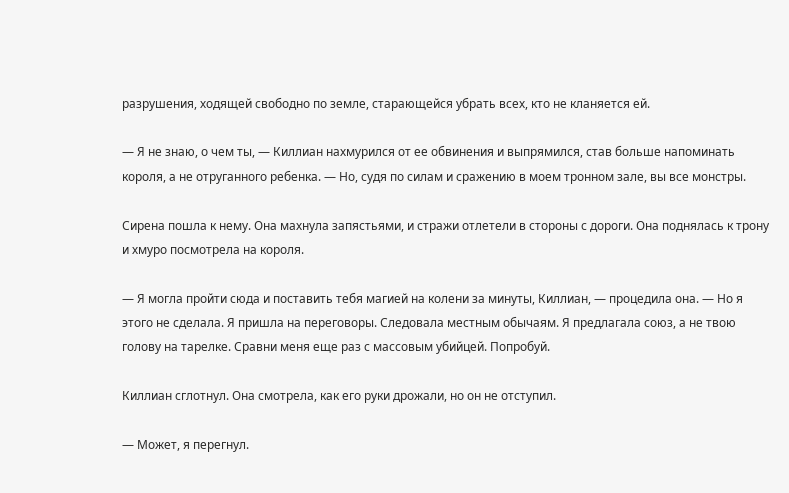разрушения, ходящей свободно по земле, старающейся убрать всех, кто не кланяется ей.

— Я не знаю, о чем ты, — Киллиан нахмурился от ее обвинения и выпрямился, став больше напоминать короля, а не отруганного ребенка. — Но, судя по силам и сражению в моем тронном зале, вы все монстры.

Сирена пошла к нему. Она махнула запястьями, и стражи отлетели в стороны с дороги. Она поднялась к трону и хмуро посмотрела на короля.

— Я могла пройти сюда и поставить тебя магией на колени за минуты, Киллиан, — процедила она. — Но я этого не сделала. Я пришла на переговоры. Следовала местным обычаям. Я предлагала союз, а не твою голову на тарелке. Сравни меня еще раз с массовым убийцей. Попробуй.

Киллиан сглотнул. Она смотрела, как его руки дрожали, но он не отступил.

— Может, я перегнул.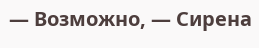— Возможно, — Сирена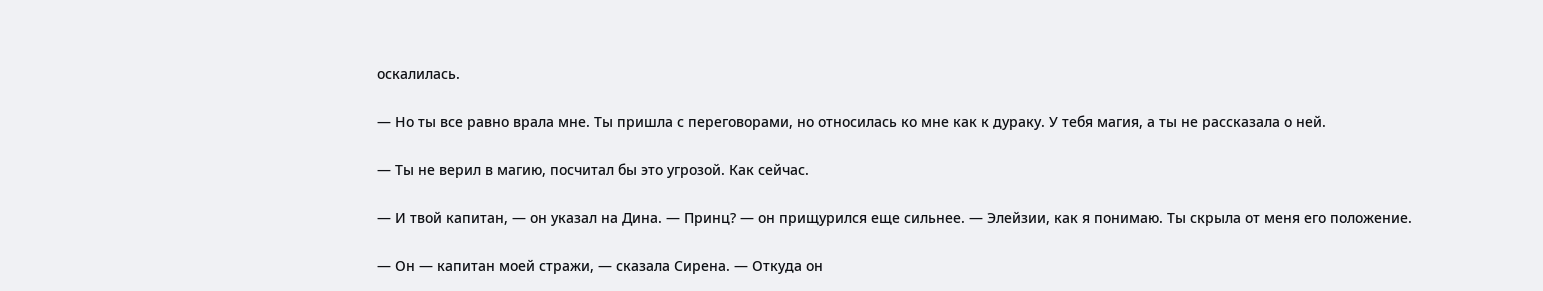оскалилась.

— Но ты все равно врала мне. Ты пришла с переговорами, но относилась ко мне как к дураку. У тебя магия, а ты не рассказала о ней.

— Ты не верил в магию, посчитал бы это угрозой. Как сейчас.

— И твой капитан, — он указал на Дина. — Принц? — он прищурился еще сильнее. — Элейзии, как я понимаю. Ты скрыла от меня его положение.

— Он — капитан моей стражи, — сказала Сирена. — Откуда он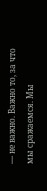— не важно. Важно то, за что мы сражаемся. Мы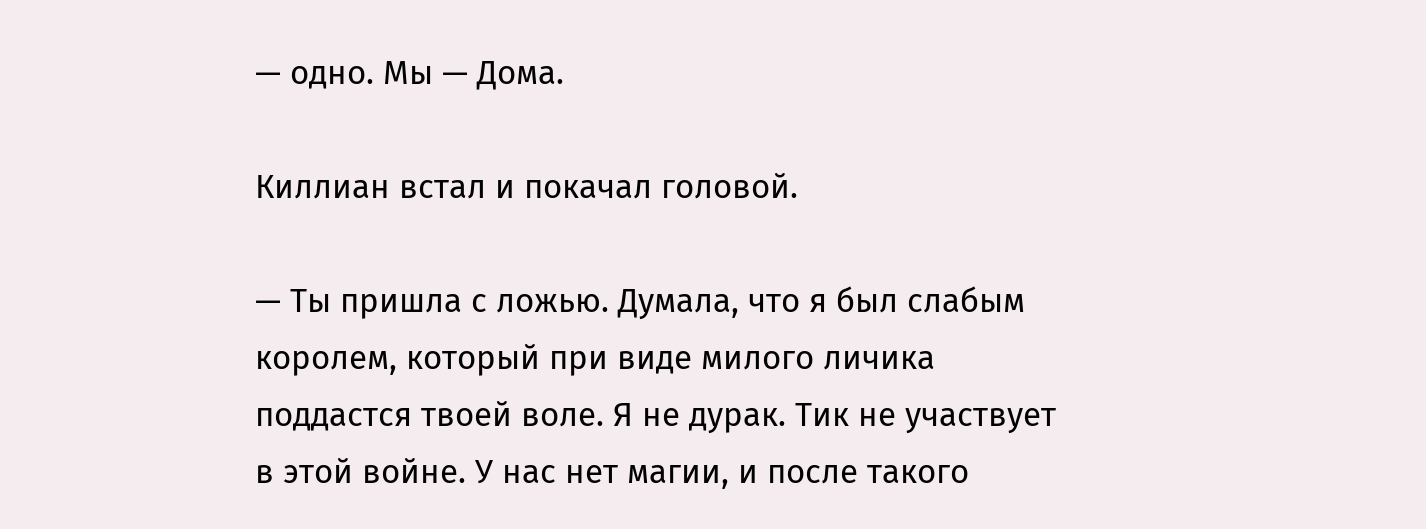— одно. Мы — Дома.

Киллиан встал и покачал головой.

— Ты пришла с ложью. Думала, что я был слабым королем, который при виде милого личика поддастся твоей воле. Я не дурак. Тик не участвует в этой войне. У нас нет магии, и после такого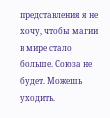представления я не хочу, чтобы магии в мире стало больше. Союза не будет. Можешь уходить.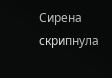Сирена скрипнула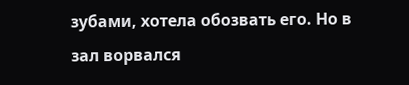зубами, хотела обозвать его. Но в зал ворвался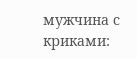мужчина с криками: